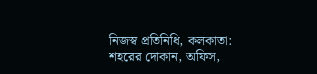নিজস্ব প্রতিনিধি, কলকাতা: শহরের দোকান, অফিস,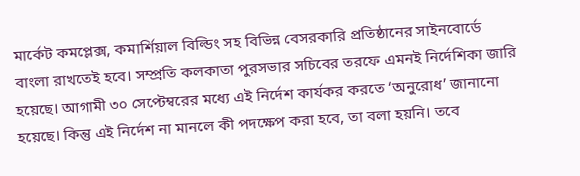মার্কেট কমপ্লেক্স, কমার্শিয়াল বিল্ডিং সহ বিভিন্ন বেসরকারি প্রতিষ্ঠানের সাইনবোর্ডে বাংলা রাখতেই হবে। সম্প্রতি কলকাতা পুরসভার সচিবের তরফে এমনই নির্দেশিকা জারি হয়েছে। আগামী ৩০ সেপ্টেম্বরের মধ্যে এই নির্দেশ কার্যকর করতে ‘অনুরোধ’ জানানো হয়েছে। কিন্তু এই নির্দেশ না মানলে কী পদক্ষেপ করা হবে, তা বলা হয়নি। তবে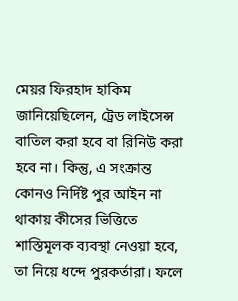মেয়র ফিরহাদ হাকিম জানিয়েছিলেন, ট্রেড লাইসেন্স বাতিল করা হবে বা রিনিউ করা হবে না। কিন্তু, এ সংক্রান্ত কোনও নির্দিষ্ট পুর আইন না থাকায় কীসের ভিত্তিতে শাস্তিমূলক ব্যবস্থা নেওয়া হবে, তা নিয়ে ধন্দে পুরকর্তারা। ফলে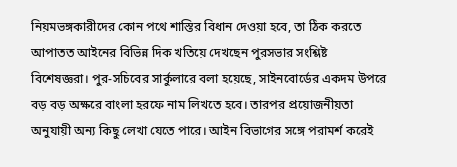নিয়মভঙ্গকারীদের কোন পথে শাস্তির বিধান দেওয়া হবে, তা ঠিক করতে আপাতত আইনের বিভিন্ন দিক খতিয়ে দেখছেন পুরসভার সংশ্লিষ্ট বিশেষজ্ঞরা। পুর-সচিবের সার্কুলারে বলা হয়েছে, সাইনবোর্ডের একদম উপরে বড় বড় অক্ষরে বাংলা হরফে নাম লিখতে হবে। তারপর প্রয়োজনীয়তা অনুযায়ী অন্য কিছু লেখা যেতে পারে। আইন বিভাগের সঙ্গে পরামর্শ করেই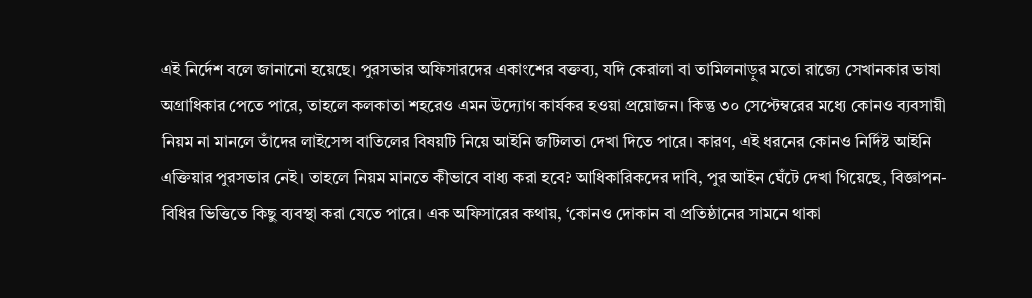এই নির্দেশ বলে জানানো হয়েছে। পুরসভার অফিসারদের একাংশের বক্তব্য, যদি কেরালা বা তামিলনাড়ুর মতো রাজ্যে সেখানকার ভাষা অগ্রাধিকার পেতে পারে, তাহলে কলকাতা শহরেও এমন উদ্যোগ কার্যকর হওয়া প্রয়োজন। কিন্তু ৩০ সেপ্টেম্বরের মধ্যে কোনও ব্যবসায়ী নিয়ম না মানলে তাঁদের লাইসেন্স বাতিলের বিষয়টি নিয়ে আইনি জটিলতা দেখা দিতে পারে। কারণ, এই ধরনের কোনও নির্দিষ্ট আইনি এক্তিয়ার পুরসভার নেই। তাহলে নিয়ম মানতে কীভাবে বাধ্য করা হবে? আধিকারিকদের দাবি, পুর আইন ঘেঁটে দেখা গিয়েছে, বিজ্ঞাপন-বিধির ভিত্তিতে কিছু ব্যবস্থা করা যেতে পারে। এক অফিসারের কথায়, ‘কোনও দোকান বা প্রতিষ্ঠানের সামনে থাকা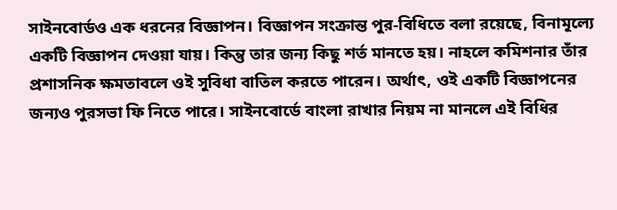সাইনবোর্ডও এক ধরনের বিজ্ঞাপন। বিজ্ঞাপন সংক্রান্ত পুর-বিধিতে বলা রয়েছে, বিনামূল্যে একটি বিজ্ঞাপন দেওয়া যায়। কিন্তু তার জন্য কিছু শর্ত মানতে হয়। নাহলে কমিশনার তাঁর প্রশাসনিক ক্ষমতাবলে ওই সুবিধা বাতিল করতে পারেন। অর্থাৎ, ওই একটি বিজ্ঞাপনের জন্যও পুরসভা ফি নিতে পারে। সাইনবোর্ডে বাংলা রাখার নিয়ম না মানলে এই বিধির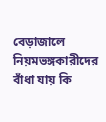বেড়াজালে নিয়মভঙ্গকারীদের বাঁধা যায় কি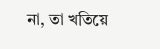না, তা খতিয়ে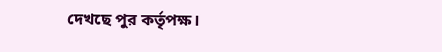দেখছে পুর কর্তৃপক্ষ।